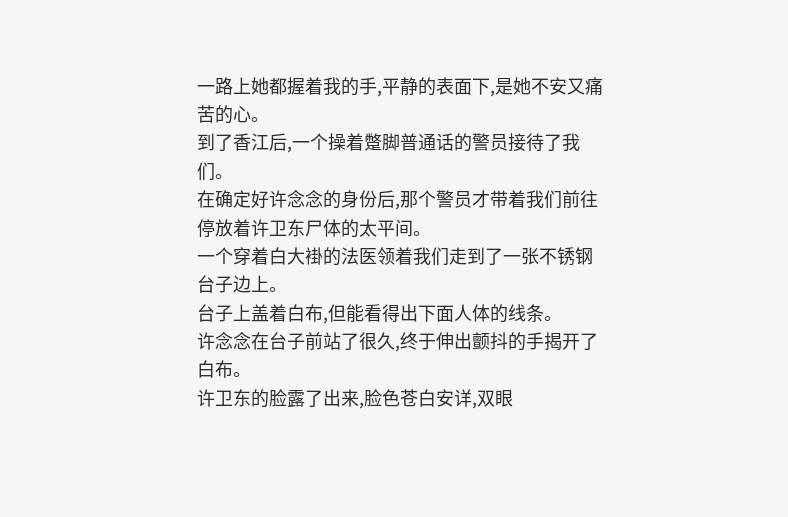一路上她都握着我的手,平静的表面下,是她不安又痛苦的心。
到了香江后,一个操着蹩脚普通话的警员接待了我们。
在确定好许念念的身份后,那个警员才带着我们前往停放着许卫东尸体的太平间。
一个穿着白大褂的法医领着我们走到了一张不锈钢台子边上。
台子上盖着白布,但能看得出下面人体的线条。
许念念在台子前站了很久,终于伸出颤抖的手揭开了白布。
许卫东的脸露了出来,脸色苍白安详,双眼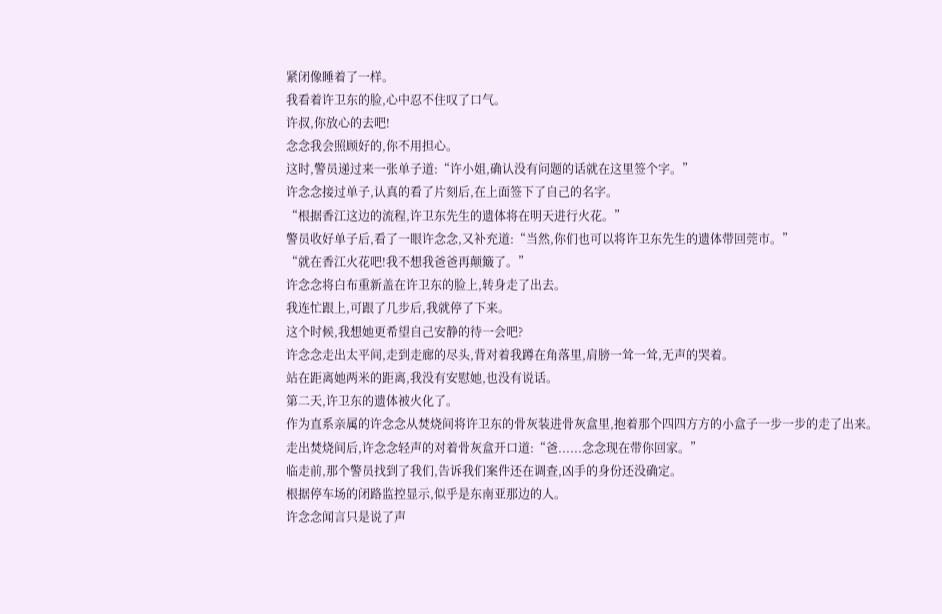紧闭像睡着了一样。
我看着许卫东的脸,心中忍不住叹了口气。
许叔,你放心的去吧!
念念我会照顾好的,你不用担心。
这时,警员递过来一张单子道:“许小姐,确认没有问题的话就在这里签个字。”
许念念接过单子,认真的看了片刻后,在上面签下了自己的名字。
“根据香江这边的流程,许卫东先生的遗体将在明天进行火花。”
警员收好单子后,看了一眼许念念,又补充道:“当然,你们也可以将许卫东先生的遗体带回莞市。”
“就在香江火花吧!我不想我爸爸再颠簸了。”
许念念将白布重新盖在许卫东的脸上,转身走了出去。
我连忙跟上,可跟了几步后,我就停了下来。
这个时候,我想她更希望自己安静的待一会吧?
许念念走出太平间,走到走廊的尽头,背对着我蹲在角落里,肩膀一耸一耸,无声的哭着。
站在距离她两米的距离,我没有安慰她,也没有说话。
第二天,许卫东的遗体被火化了。
作为直系亲属的许念念从焚烧间将许卫东的骨灰装进骨灰盒里,抱着那个四四方方的小盒子一步一步的走了出来。
走出焚烧间后,许念念轻声的对着骨灰盒开口道:“爸......念念现在带你回家。”
临走前,那个警员找到了我们,告诉我们案件还在调查,凶手的身份还没确定。
根据停车场的闭路监控显示,似乎是东南亚那边的人。
许念念闻言只是说了声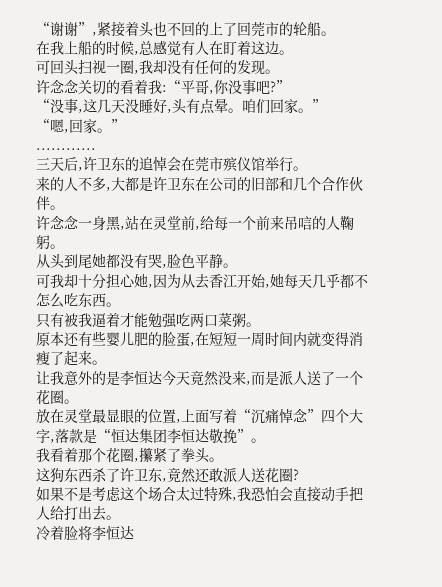“谢谢”,紧接着头也不回的上了回莞市的轮船。
在我上船的时候,总感觉有人在盯着这边。
可回头扫视一圈,我却没有任何的发现。
许念念关切的看着我:“平哥,你没事吧?”
“没事,这几天没睡好,头有点晕。咱们回家。”
“嗯,回家。”
............
三天后,许卫东的追悼会在莞市殡仪馆举行。
来的人不多,大都是许卫东在公司的旧部和几个合作伙伴。
许念念一身黑,站在灵堂前,给每一个前来吊唁的人鞠躬。
从头到尾她都没有哭,脸色平静。
可我却十分担心她,因为从去香江开始,她每天几乎都不怎么吃东西。
只有被我逼着才能勉强吃两口菜粥。
原本还有些婴儿肥的脸蛋,在短短一周时间内就变得消瘦了起来。
让我意外的是李恒达今天竟然没来,而是派人送了一个花圈。
放在灵堂最显眼的位置,上面写着“沉痛悼念”四个大字,落款是“恒达集团李恒达敬挽”。
我看着那个花圈,攥紧了拳头。
这狗东西杀了许卫东,竟然还敢派人送花圈?
如果不是考虑这个场合太过特殊,我恐怕会直接动手把人给打出去。
冷着脸将李恒达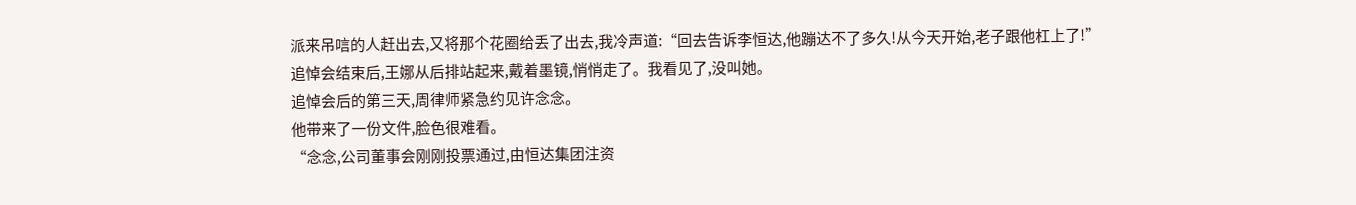派来吊唁的人赶出去,又将那个花圈给丢了出去,我冷声道:“回去告诉李恒达,他蹦达不了多久!从今天开始,老子跟他杠上了!”
追悼会结束后,王娜从后排站起来,戴着墨镜,悄悄走了。我看见了,没叫她。
追悼会后的第三天,周律师紧急约见许念念。
他带来了一份文件,脸色很难看。
“念念,公司董事会刚刚投票通过,由恒达集团注资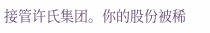接管许氏集团。你的股份被稀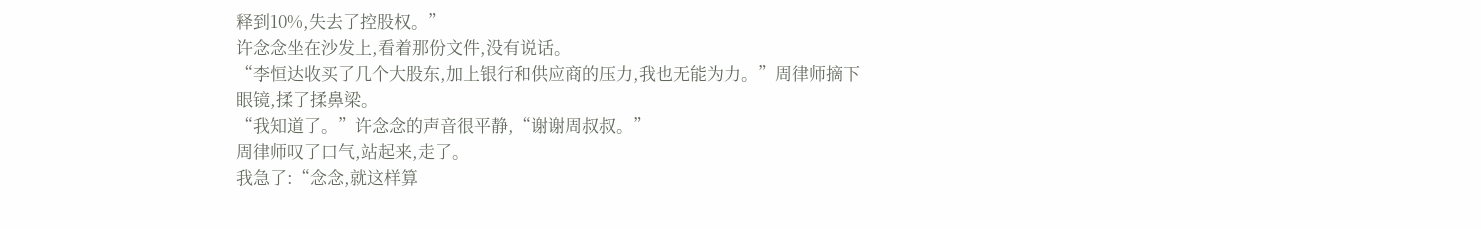释到10%,失去了控股权。”
许念念坐在沙发上,看着那份文件,没有说话。
“李恒达收买了几个大股东,加上银行和供应商的压力,我也无能为力。”周律师摘下眼镜,揉了揉鼻梁。
“我知道了。”许念念的声音很平静,“谢谢周叔叔。”
周律师叹了口气,站起来,走了。
我急了:“念念,就这样算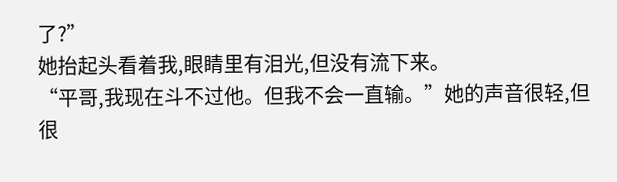了?”
她抬起头看着我,眼睛里有泪光,但没有流下来。
“平哥,我现在斗不过他。但我不会一直输。”她的声音很轻,但很